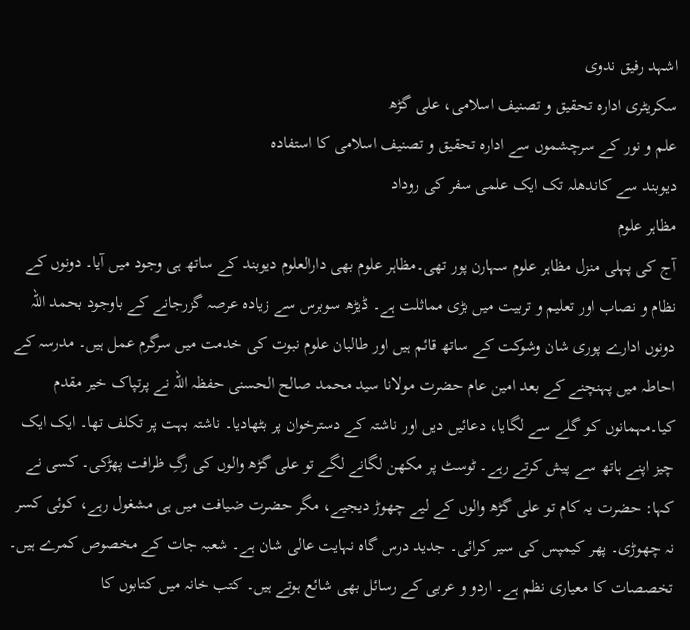اشہد رفیق ندوی
سکریٹری ادارہ تحقیق و تصنیف اسلامی، علی گڑھ
علم و نور کے سرچشموں سے ادارہ تحقیق و تصنیف اسلامی کا استفادہ
دیوبند سے کاندھلہ تک ایک علمی سفر کی روداد
مظاہر علوم
آج کی پہلی منزل مظاہر علوم سہارن پور تھی۔مظاہر علوم بھی دارالعلوم دیوبند کے ساتھ ہی وجود میں آیا۔ دونوں کے نظام و نصاب اور تعلیم و تربیت میں بڑی مماثلت ہے۔ ڈیڑھ سوبرس سے زیادہ عرصہ گزرجانے کے باوجود بحمد اللہ دونوں ادارے پوری شان وشوکت کے ساتھ قائم ہیں اور طالبان علوم نبوت کی خدمت میں سرگرم عمل ہیں۔ مدرسہ کے احاطہ میں پہنچنے کے بعد امین عام حضرت مولانا سید محمد صالح الحسنی حفظہ اللہ نے پرتپاک خیر مقدم کیا۔مہمانوں کو گلے سے لگایا، دعائیں دیں اور ناشتہ کے دسترخوان پر بٹھادیا۔ ناشتہ بہت پر تکلف تھا۔ ایک ایک چیز اپنے ہاتھ سے پیش کرتے رہے۔ ٹوسٹ پر مکھن لگانے لگے تو علی گڑھ والوں کی رگِ ظرافت پھڑکی۔ کسی نے کہا: حضرت یہ کام تو علی گڑھ والوں کے لیے چھوڑ دیجیے، مگر حضرت ضیافت میں ہی مشغول رہے، کوئی کسر نہ چھوڑی۔ پھر کیمپس کی سیر کرائی۔ جدید درس گاہ نہایت عالی شان ہے۔ شعبہ جات کے مخصوص کمرے ہیں۔ تخصصات کا معیاری نظم ہے۔ اردو و عربی کے رسائل بھی شائع ہوتے ہیں۔ کتب خانہ میں کتابوں کا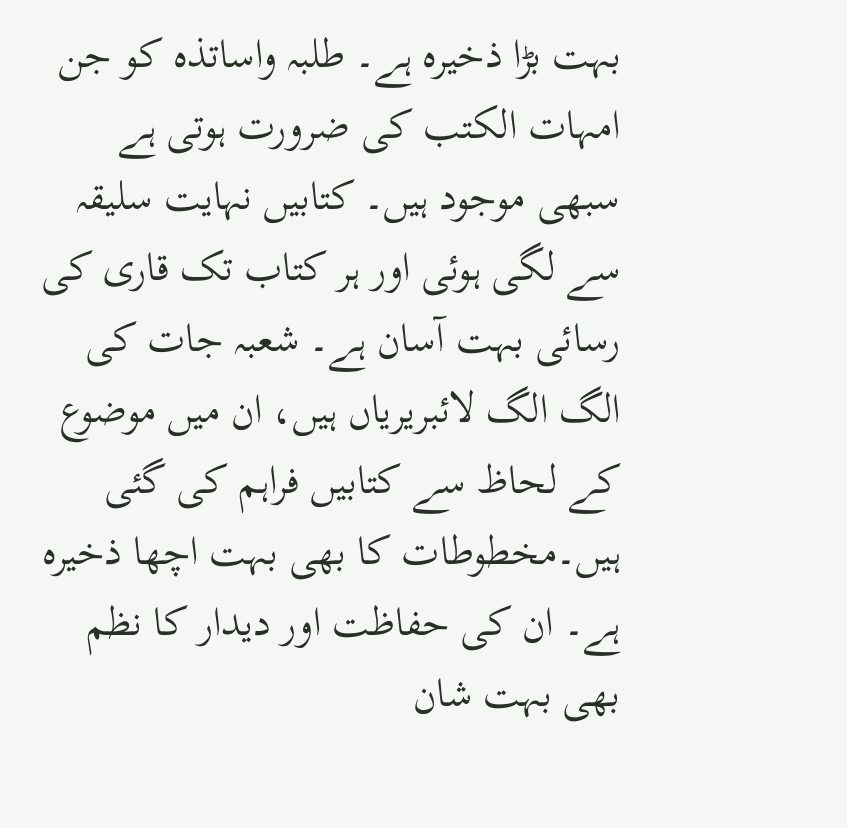بہت بڑا ذخیرہ ہے۔ طلبہ واساتذہ کو جن امہات الکتب کی ضرورت ہوتی ہے سبھی موجود ہیں۔ کتابیں نہایت سلیقہ سے لگی ہوئی اور ہر کتاب تک قاری کی رسائی بہت آسان ہے۔ شعبہ جات کی الگ الگ لائبریریاں ہیں، ان میں موضوع کے لحاظ سے کتابیں فراہم کی گئی ہیں۔مخطوطات کا بھی بہت اچھا ذخیرہ ہے۔ ان کی حفاظت اور دیدار کا نظم بھی بہت شان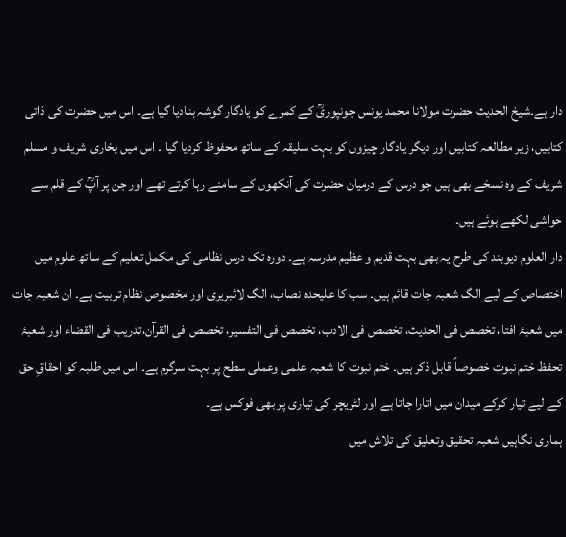دار ہے۔شیخ الحدیث حضرت مولانا محمد یونس جونپوریؒ کے کمرے کو یادگار گوشہ بنادیا گیا ہے۔ اس میں حضرت کی ذاتی کتابیں، زیر مطالعہ کتابیں اور دیگر یادگار چیزوں کو بہت سلیقہ کے ساتھ محفوظ کردیا گیا ۔ اس میں بخاری شریف و مسلم شریف کے وہ نسخے بھی ہیں جو درس کے درمیان حضرت کی آنکھوں کے سامنے رہا کرتے تھے اور جن پر آپؒ کے قلم سے حواشی لکھے ہوئے ہیں۔
دار العلوم دیوبند کی طرح یہ بھی بہت قدیم و عظیم مدرسہ ہے۔ دورہ تک درس نظامی کی مکمل تعلیم کے ساتھ علوم میں اختصاص کے لیے الگ شعبہ جات قائم ہیں۔ سب کا علیحدہ نصاب، الگ لائبریری اور مخصوص نظام تربیت ہے۔ ان شعبہ جات میں شعبۂ افتا، تخصص فی الحدیث، تخصص فی الادب، تخصص فی التفسیر، تخصص فی القرآن،تدریب فی القضاء اور شعبۂ تحفظ ختم نبوت خصوصاً قابل ذکر ہیں۔ ختم نبوت کا شعبہ علمی وعملی سطح پر بہت سرگرم ہے۔ اس میں طلبہ کو احقاقِ حق کے لیے تیار کرکے میدان میں اتارا جاتا ہے اور لٹریچر کی تیاری پر بھی فوکس ہے۔
ہماری نگاہیں شعبہ تحقیق وتعلیق کی تلاش میں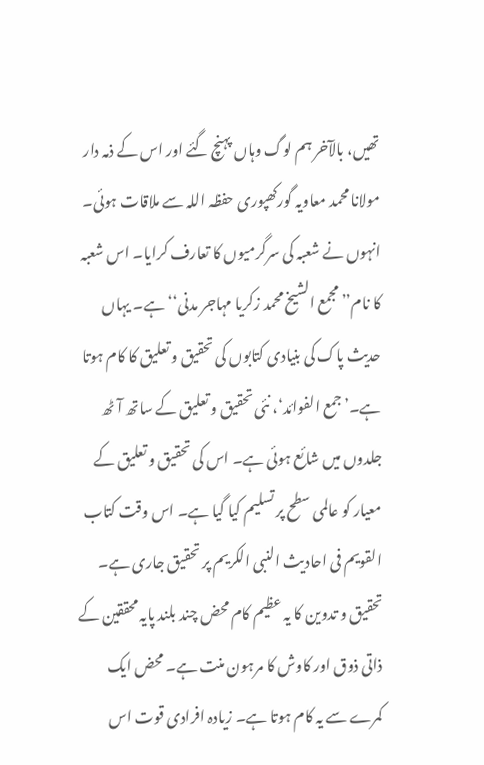تھیں، بالآخر ہم لوگ وہاں پہنچ گئے اور اس کے ذمہ دار مولانا محمد معاویہ گورکھپوری حفظہ اللہ سے ملاقات ہوئی۔ انہوں نے شعبہ کی سرگرمیوں کا تعارف کرایا۔ اس شعبہ کا نام’’ مجمع الشیخ محمد زکریا مہاجر مدنی‘‘ہے۔ یہاں حدیث پاک کی بنیادی کتابوں کی تحقیق و تعلیق کا کام ہوتا ہے۔’جمع الفوائد‘، نئی تحقیق و تعلیق کے ساتھ آٹھ جلدوں میں شائع ہوئی ہے۔ اس کی تحقیق و تعلیق کے معیار کو عالمی سطح پر تسلیم کیا گیا ہے۔ اس وقت کتاب القویم فی احادیث النبی الکریم پر تحقیق جاری ہے۔
تحقیق و تدوین کا یہ عظیم کام محض چند بلند پایہ محققین کے ذاتی ذوق اور کاوش کا مرہون منت ہے۔ محض ایک کمرے سے یہ کام ہوتا ہے۔ زیادہ افرادی قوت اس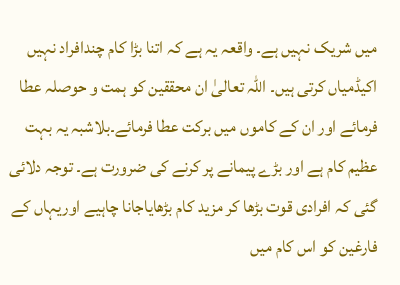میں شریک نہیں ہے۔ واقعہ یہ ہے کہ اتنا بڑا کام چندافراد نہیں اکیڈمیاں کرتی ہیں۔ اللہ تعالیٰ ان محققین کو ہمت و حوصلہ عطا فرمائے اور ان کے کاموں میں برکت عطا فرمائے۔بلاشبہ یہ بہت عظیم کام ہے اور بڑے پیمانے پر کرنے کی ضرورت ہے۔ توجہ دلائی گئی کہ افرادی قوت بڑھا کر مزید کام بڑھایاجانا چاہیے اوریہاں کے فارغین کو اس کام میں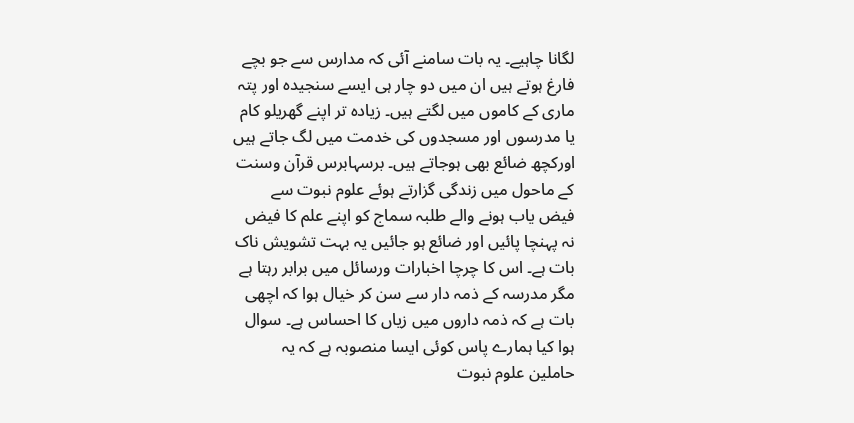لگانا چاہیے۔ یہ بات سامنے آئی کہ مدارس سے جو بچے فارغ ہوتے ہیں ان میں دو چار ہی ایسے سنجیدہ اور پتہ ماری کے کاموں میں لگتے ہیں۔ زیادہ تر اپنے گھریلو کام یا مدرسوں اور مسجدوں کی خدمت میں لگ جاتے ہیں اورکچھ ضائع بھی ہوجاتے ہیں۔ برسہابرس قرآن وسنت کے ماحول میں زندگی گزارتے ہوئے علوم نبوت سے فیض یاب ہونے والے طلبہ سماج کو اپنے علم کا فیض نہ پہنچا پائیں اور ضائع ہو جائیں یہ بہت تشویش ناک بات ہے۔ اس کا چرچا اخبارات ورسائل میں برابر رہتا ہے مگر مدرسہ کے ذمہ دار سے سن کر خیال ہوا کہ اچھی بات ہے کہ ذمہ داروں میں زیاں کا احساس ہے۔ سوال ہوا کیا ہمارے پاس کوئی ایسا منصوبہ ہے کہ یہ حاملین علوم نبوت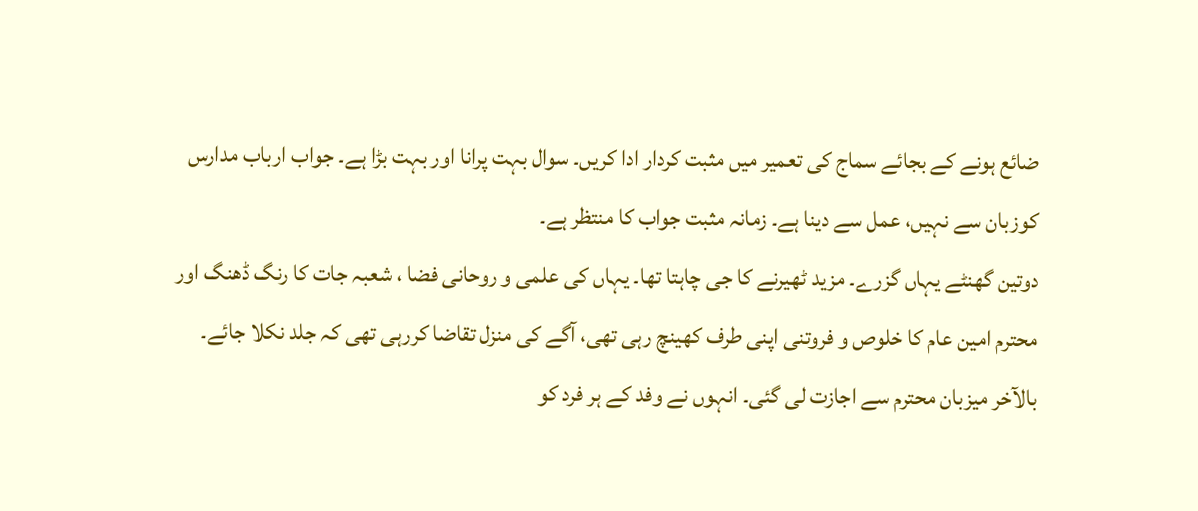ضائع ہونے کے بجائے سماج کی تعمیر میں مثبت کردار ادا کریں۔ سوال بہت پرانا اور بہت بڑا ہے۔ جواب ارباب مدارس کوزبان سے نہیں، عمل سے دینا ہے۔ زمانہ مثبت جواب کا منتظر ہے۔
دوتین گھنٹے یہاں گزرے۔ مزید ٹھیرنے کا جی چاہتا تھا۔ یہاں کی علمی و روحانی فضا ، شعبہ جات کا رنگ ڈھنگ اور محترم امین عام کا خلوص و فروتنی اپنی طرف کھینچ رہی تھی، آگے کی منزل تقاضا کررہی تھی کہ جلد نکلا جائے۔ بالآخر میزبان محترم سے اجازت لی گئی۔ انہوں نے وفد کے ہر فرد کو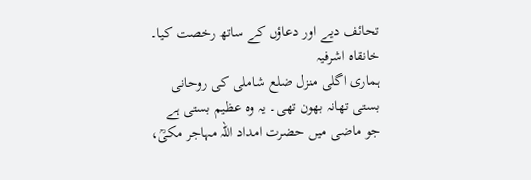تحائف دیے اور دعاؤں کے ساتھ رخصت کیا۔
خانقاہ اشرفیہ
ہماری اگلی منزل ضلع شاملی کی روحانی بستی تھانہ بھون تھی۔ یہ وہ عظیم بستی ہے جو ماضی میں حضرت امداد اللہ مہاجر مکیؒ،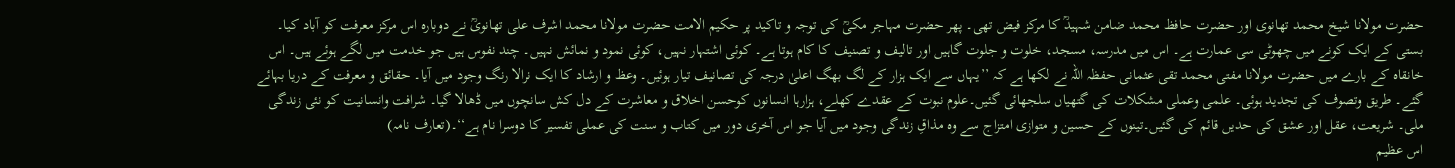حضرت مولانا شیخ محمد تھانوی اور حضرت حافظ محمد ضامن شہیدؒ کا مرکز فیض تھی۔ پھر حضرت مہاجر مکیؒ کی توجہ و تاکید پر حکیم الامت حضرت مولانا محمد اشرف علی تھانویؒ نے دوبارہ اس مرکز معرفت کو آباد کیا۔ بستی کے ایک کونے میں چھوٹی سی عمارت ہے۔ اس میں مدرسہ، مسجد، خلوت و جلوت گاہیں اور تالیف و تصنیف کا کام ہوتا ہے۔ کوئی اشتہار نہیں، کوئی نمود و نمائش نہیں۔ چند نفوس ہیں جو خدمت میں لگے ہوئے ہیں۔ اس خانقاہ کے بارے میں حضرت مولانا مفتی محمد تقی عثمانی حفظہ اللہ نے لکھا ہے کہ ’’یہاں سے ایک ہزار کے لگ بھگ اعلیٰ درجہ کی تصانیف تیار ہوئیں۔ وعظ و ارشاد کا ایک نرالا رنگ وجود میں آیا۔ حقائق و معرفت کے دریا بہائے گئے۔ طریق وتصوف کی تجدید ہوئی۔ علمی وعملی مشکلات کی گتھیاں سلجھائی گئیں۔علوم نبوت کے عقدے کھلے، ہزارہا انسانوں کوحسن اخلاق و معاشرت کے دل کش سانچوں میں ڈھالا گیا۔ شرافت وانسانیت کو نئی زندگی ملی۔ شریعت، عقل اور عشق کی حدیں قائم کی گئیں۔تینوں کے حسین و متوازی امتزاج سے وہ مذاقِ زندگی وجود میں آیا جو اس آخری دور میں کتاب و سنت کی عملی تفسیر کا دوسرا نام ہے‘‘۔(تعارف نامہ)
اس عظیم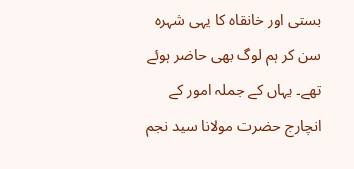بستی اور خانقاہ کا یہی شہرہ سن کر ہم لوگ بھی حاضر ہوئے تھے۔ یہاں کے جملہ امور کے انچارج حضرت مولانا سید نجم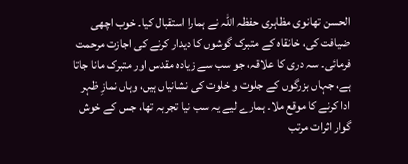الحسن تھانوی مظاہری حفظہ اللہ نے ہمارا استقبال کیا۔ خوب اچھی ضیافت کی، خانقاہ کے متبرک گوشوں کا دیدار کرنے کی اجازت مرحمت فرمائی۔ سہ دری کا علاقہ، جو سب سے زیادہ مقدس اور متبرک مانا جاتا ہے، جہاں بزرگوں کے جلوت و خلوت کی نشانیاں ہیں، وہاں نمازِ ظہر ادا کرنے کا موقع ملا۔ ہمارے لیے یہ سب نیا تجربہ تھا، جس کے خوش گوار اثرات مرتب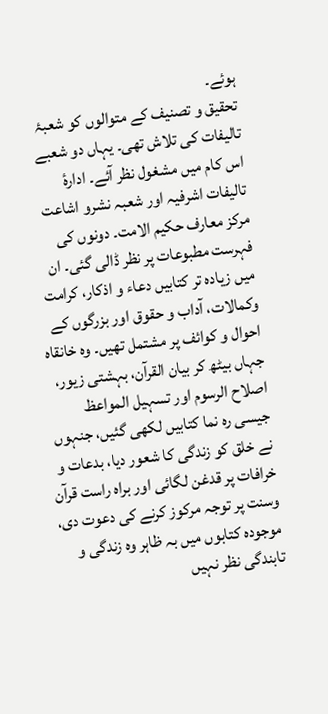ہوئے۔
تحقیق و تصنیف کے متوالوں کو شعبۂ تالیفات کی تلاش تھی۔ یہاں دو شعبے اس کام میں مشغول نظر آئے۔ ادارۂ تالیفات اشرفیہ اور شعبہ نشرو اشاعت مرکز معارف حکیم الامت۔ دونوں کی فہرست مطبوعات پر نظر ڈالی گئی۔ ان میں زیادہ تر کتابیں دعاء و اذکار، کرامت وکمالات، آداب و حقوق اور بزرگوں کے احوال و کوائف پر مشتمل تھیں۔ وہ خانقاہ جہاں بیٹھ کر بیان القرآن، بہشتی زیور، اصلاح الرسوم اور تسہیل المواعظ جیسی رہ نما کتابیں لکھی گئیں، جنہوں نے خلق کو زندگی کا شعور دیا، بدعات و خرافات پر قدغن لگائی اور براہ راست قرآن وسنت پر توجہ مرکوز کرنے کی دعوت دی، موجودہ کتابوں میں بہ ظاہر وہ زندگی و تابندگی نظر نہیں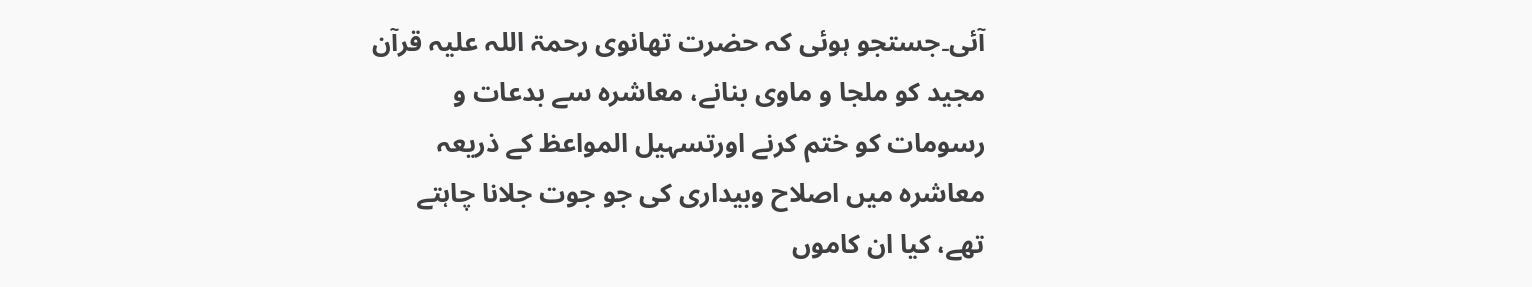آئی۔جستجو ہوئی کہ حضرت تھانوی رحمۃ اللہ علیہ قرآن مجید کو ملجا و ماوی بنانے، معاشرہ سے بدعات و رسومات کو ختم کرنے اورتسہیل المواعظ کے ذریعہ معاشرہ میں اصلاح وبیداری کی جو جوت جلانا چاہتے تھے، کیا ان کاموں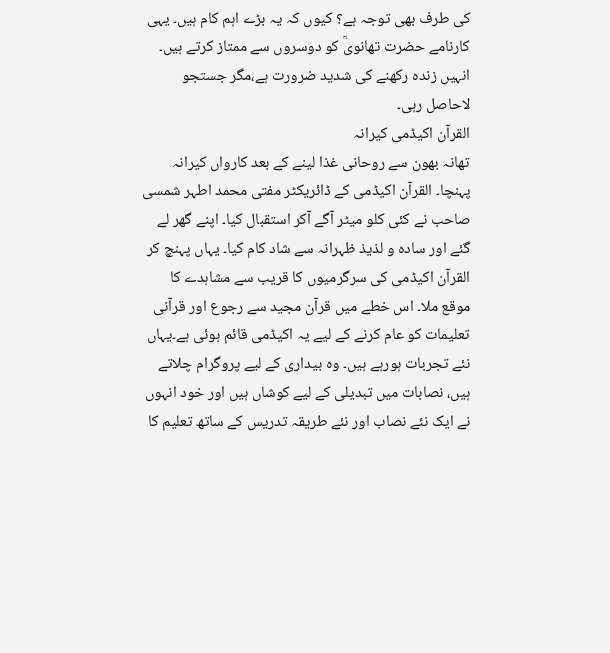کی طرف بھی توجہ ہے؟ کیوں کہ یہ بڑے اہم کام ہیں۔ یہی کارنامے حضرت تھانویؒ کو دوسروں سے ممتاز کرتے ہیں۔ انہیں زندہ رکھنے کی شدید ضرورت ہے،مگر جستجو لاحاصل رہی۔
القرآن اکیڈمی کیرانہ
تھانہ بھون سے روحانی غذا لینے کے بعد کارواں کیرانہ پہنچا۔ القرآن اکیڈمی کے ڈائریکٹر مفتی محمد اطہر شمسی صاحب نے کئی کلو میٹر آگے آکر استقبال کیا۔ اپنے گھر لے گئے اور سادہ و لذیذ ظہرانہ سے شاد کام کیا۔ یہاں پہنچ کر القرآن اکیڈمی کی سرگرمیوں کا قریب سے مشاہدے کا موقع ملا۔ اس خطے میں قرآن مجید سے رجوع اور قرآنی تعلیمات کو عام کرنے کے لیے یہ اکیڈمی قائم ہوئی ہے۔یہاں نئے تجربات ہورہے ہیں۔ وہ بیداری کے لیے پروگرام چلاتے ہیں، نصابات میں تبدیلی کے لیے کوشاں ہیں اور خود انہوں نے ایک نئے نصاب اور نئے طریقہ تدریس کے ساتھ تعلیم کا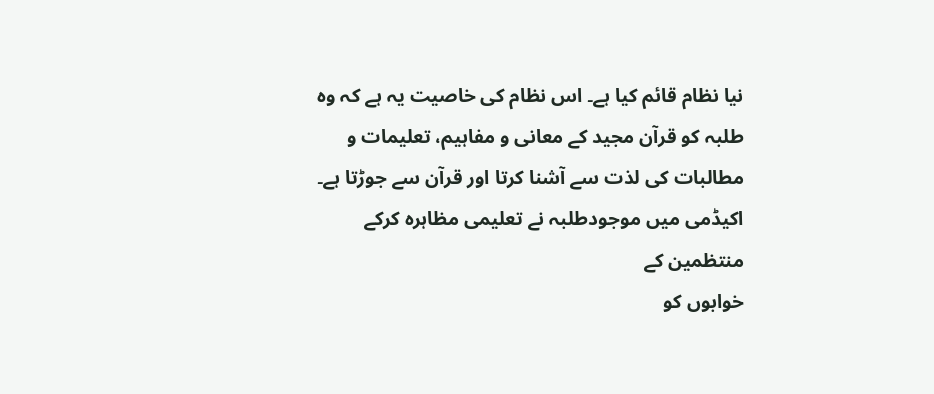نیا نظام قائم کیا ہے۔ اس نظام کی خاصیت یہ ہے کہ وہ طلبہ کو قرآن مجید کے معانی و مفاہیم، تعلیمات و مطالبات کی لذت سے آشنا کرتا اور قرآن سے جوڑتا ہے۔ اکیڈمی میں موجودطلبہ نے تعلیمی مظاہرہ کرکے منتظمین کے
خوابوں کو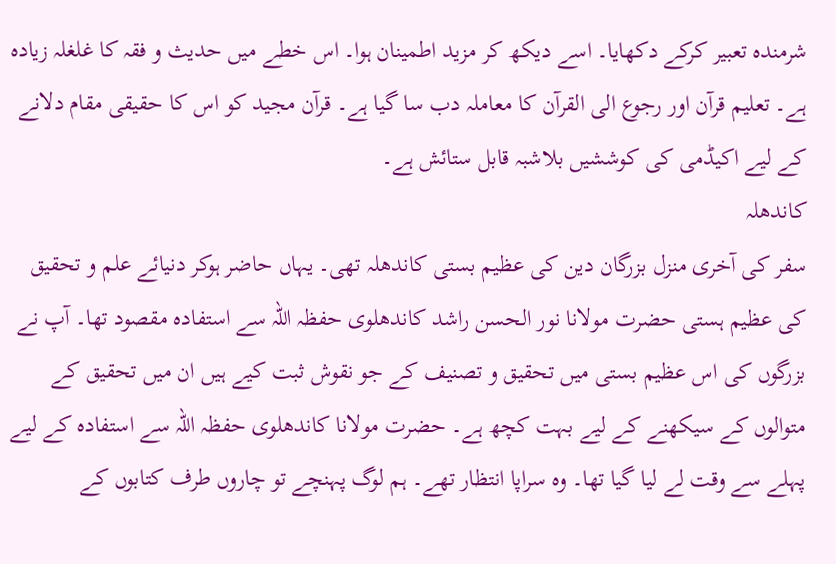شرمندہ تعبیر کرکے دکھایا۔ اسے دیکھ کر مزید اطمینان ہوا۔ اس خطے میں حدیث و فقہ کا غلغلہ زیادہ ہے۔ تعلیم قرآن اور رجوع الی القرآن کا معاملہ دب سا گیا ہے۔ قرآن مجید کو اس کا حقیقی مقام دلانے کے لیے اکیڈمی کی کوششیں بلاشبہ قابل ستائش ہے۔
کاندھلہ
سفر کی آخری منزل بزرگان دین کی عظیم بستی کاندھلہ تھی۔ یہاں حاضر ہوکر دنیائے علم و تحقیق کی عظیم ہستی حضرت مولانا نور الحسن راشد کاندھلوی حفظہ اللہ سے استفادہ مقصود تھا۔ آپ نے بزرگوں کی اس عظیم بستی میں تحقیق و تصنیف کے جو نقوش ثبت کیے ہیں ان میں تحقیق کے متوالوں کے سیکھنے کے لیے بہت کچھ ہے۔ حضرت مولانا کاندھلوی حفظہ اللہ سے استفادہ کے لیے پہلے سے وقت لے لیا گیا تھا۔ وہ سراپا انتظار تھے۔ ہم لوگ پہنچے تو چاروں طرف کتابوں کے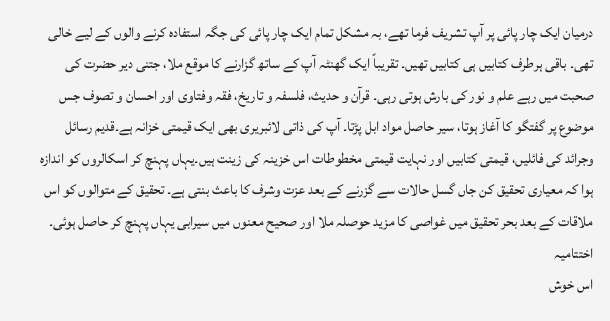درمیان ایک چار پائی پر آپ تشریف فرما تھے، بہ مشکل تمام ایک چار پائی کی جگہ استفادہ کرنے والوں کے لیے خالی تھی۔ باقی ہرطرف کتابیں ہی کتابیں تھیں۔ تقریباً ایک گھنٹہ آپ کے ساتھ گزارنے کا موقع ملا، جتنی دیر حضرت کی صحبت میں رہے علم و نور کی بارش ہوتی رہی۔ قرآن و حدیث، فلسفہ و تاریخ، فقہ وفتاوی اور احسان و تصوف جس موضوع پر گفتگو کا آغاز ہوتا، سیر حاصل مواد ابل پڑتا۔ آپ کی ذاتی لائبریری بھی ایک قیمتی خزانہ ہے۔قدیم رسائل وجرائد کی فائلیں، قیمتی کتابیں اور نہایت قیمتی مخطوطات اس خزینہ کی زینت ہیں۔یہاں پہنچ کر اسکالروں کو اندازہ ہوا کہ معیاری تحقیق کن جاں گسل حالات سے گزرنے کے بعد عزت وشرف کا باعث بنتی ہے۔ تحقیق کے متوالوں کو اس ملاقات کے بعد بحر تحقیق میں غواصی کا مزید حوصلہ ملا اور صحیح معنوں میں سیرابی یہاں پہنچ کر حاصل ہوئی۔
اختتامیہ
اس خوش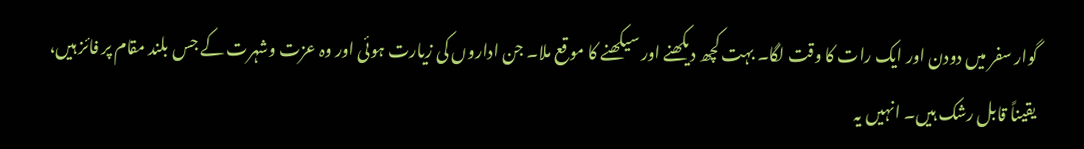گوار سفر میں دودن اور ایک رات کا وقت لگا۔ بہت کچھ دیکھنے اور سیکھنے کا موقع ملا۔ جن اداروں کی زیارت ہوئی اور وہ عزت وشہرت کے جس بلند مقام پر فائز ہیں، یقیناً قابل رشک ہیں۔ انہیں یہ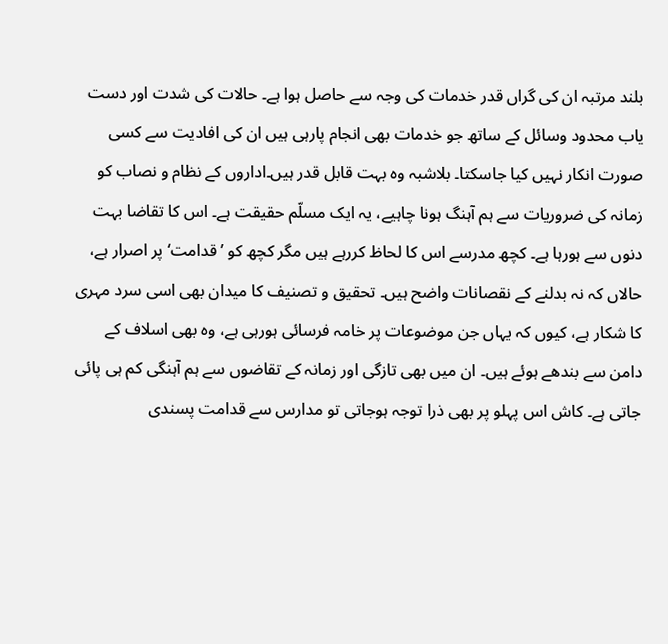بلند مرتبہ ان کی گراں قدر خدمات کی وجہ سے حاصل ہوا ہے۔ حالات کی شدت اور دست یاب محدود وسائل کے ساتھ جو خدمات بھی انجام پارہی ہیں ان کی افادیت سے کسی صورت انکار نہیں کیا جاسکتا۔ بلاشبہ وہ بہت قابل قدر ہیں۔اداروں کے نظام و نصاب کو زمانہ کی ضروریات سے ہم آہنگ ہونا چاہیے، یہ ایک مسلّم حقیقت ہے۔ اس کا تقاضا بہت دنوں سے ہورہا ہے۔ کچھ مدرسے اس کا لحاظ کررہے ہیں مگر کچھ کو ’قدامت‘ پر اصرار ہے، حالاں کہ نہ بدلنے کے نقصانات واضح ہیں۔ تحقیق و تصنیف کا میدان بھی اسی سرد مہری کا شکار ہے، کیوں کہ یہاں جن موضوعات پر خامہ فرسائی ہورہی ہے، وہ بھی اسلاف کے دامن سے بندھے ہوئے ہیں۔ ان میں بھی تازگی اور زمانہ کے تقاضوں سے ہم آہنگی کم ہی پائی جاتی ہے۔ کاش اس پہلو پر بھی ذرا توجہ ہوجاتی تو مدارس سے قدامت پسندی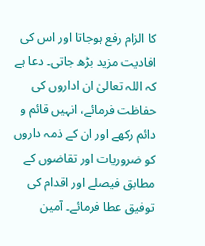کا الزام رفع ہوجاتا اور اس کی افادیت مزید بڑھ جاتی۔ دعا ہے کہ اللہ تعالیٰ ان اداروں کی حفاظت فرمائے، انہیں قائم و دائم رکھے اور ان کے ذمہ داروں کو ضروریات اور تقاضوں کے مطابق فیصلے اور اقدام کی توفیق عطا فرمائے۔ آمین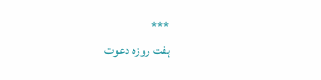***
ہفت روزہ دعوت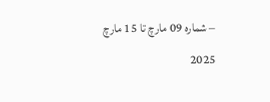– شمارہ 09 مارچ تا 15 مارچ 2025